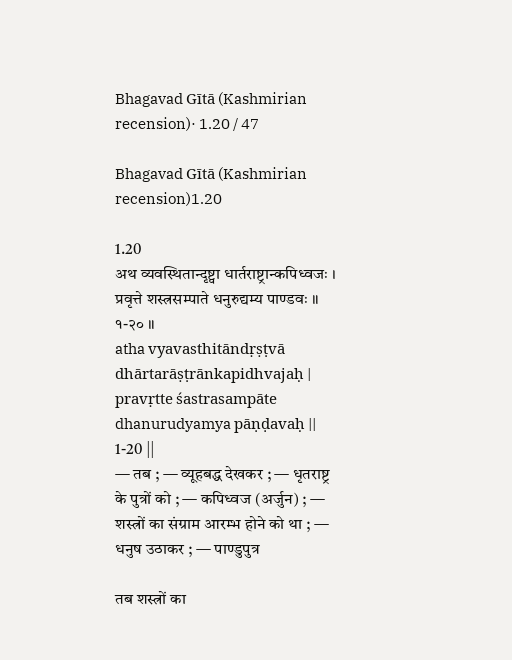Bhagavad Gītā (Kashmirian recension)· 1.20 / 47

Bhagavad Gītā (Kashmirian recension)1.20

1.20
अथ व्यवस्थितान्दृष्ट्वा धार्तराष्ट्रान्कपिध्वजः । प्रवृत्ते शस्त्रसम्पाते धनुरुद्यम्य पाण्डवः ॥ १-२० ॥
atha vyavasthitāndṛṣṭvā dhārtarāṣṭrānkapidhvajaḥ | pravṛtte śastrasampāte dhanurudyamya pāṇḍavaḥ || 1-20 ||
— तब ; — व्यूहबद्ध देखकर ; — धृतराष्ट्र के पुत्रों को ; — कपिध्वज (अर्जुन) ; — शस्त्रों का संग्राम आरम्भ होने को था ; — धनुष उठाकर ; — पाण्डुपुत्र

तब शस्त्रों का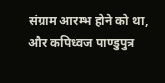संग्राम आरम्भ होने को था, और कपिध्वज पाण्डुपुत्र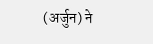(अर्जुन) ने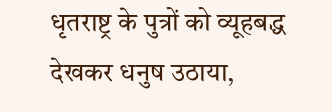धृतराष्ट्र के पुत्रों को व्यूहबद्ध देखकर धनुष उठाया,